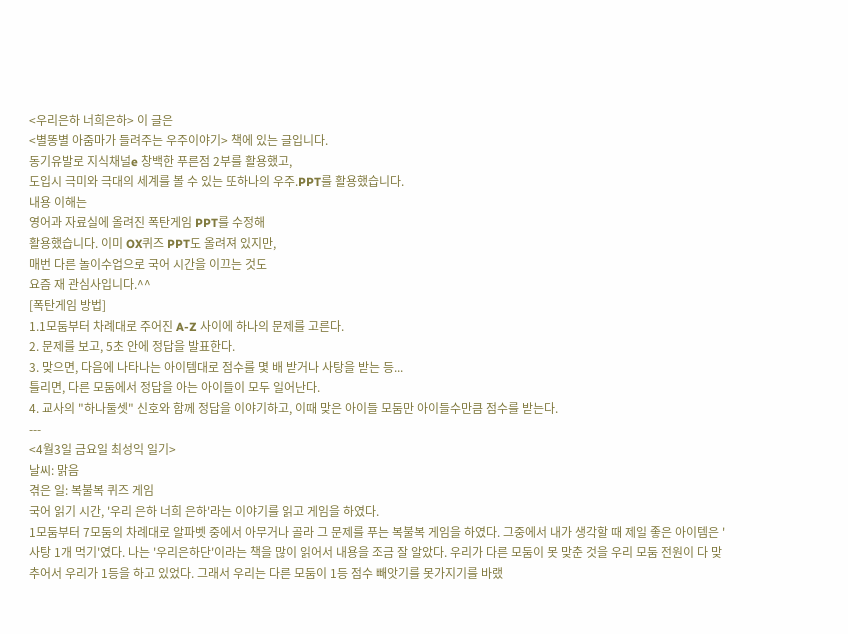<우리은하 너희은하> 이 글은
<별똥별 아줌마가 들려주는 우주이야기> 책에 있는 글입니다.
동기유발로 지식채널e 창백한 푸른점 2부를 활용했고,
도입시 극미와 극대의 세계를 볼 수 있는 또하나의 우주.PPT를 활용했습니다.
내용 이해는
영어과 자료실에 올려진 폭탄게임 PPT를 수정해
활용했습니다. 이미 OX퀴즈 PPT도 올려져 있지만,
매번 다른 놀이수업으로 국어 시간을 이끄는 것도
요즘 재 관심사입니다.^^
[폭탄게임 방법]
1.1모둠부터 차례대로 주어진 A-Z 사이에 하나의 문제를 고른다.
2. 문제를 보고, 5초 안에 정답을 발표한다.
3. 맞으면, 다음에 나타나는 아이템대로 점수를 몇 배 받거나 사탕을 받는 등...
틀리면, 다른 모둠에서 정답을 아는 아이들이 모두 일어난다.
4. 교사의 "하나둘셋" 신호와 함께 정답을 이야기하고, 이때 맞은 아이들 모둠만 아이들수만큼 점수를 받는다.
---
<4월3일 금요일 최성익 일기>
날씨: 맑음
겪은 일: 복불복 퀴즈 게임
국어 읽기 시간, '우리 은하 너희 은하'라는 이야기를 읽고 게임을 하였다.
1모둠부터 7모둠의 차례대로 알파벳 중에서 아무거나 골라 그 문제를 푸는 복불복 게임을 하였다. 그중에서 내가 생각할 때 제일 좋은 아이템은 '사탕 1개 먹기'였다. 나는 '우리은하단'이라는 책을 많이 읽어서 내용을 조금 잘 알았다. 우리가 다른 모둠이 못 맞춘 것을 우리 모둠 전원이 다 맞추어서 우리가 1등을 하고 있었다. 그래서 우리는 다른 모둠이 1등 점수 빼앗기를 못가지기를 바랬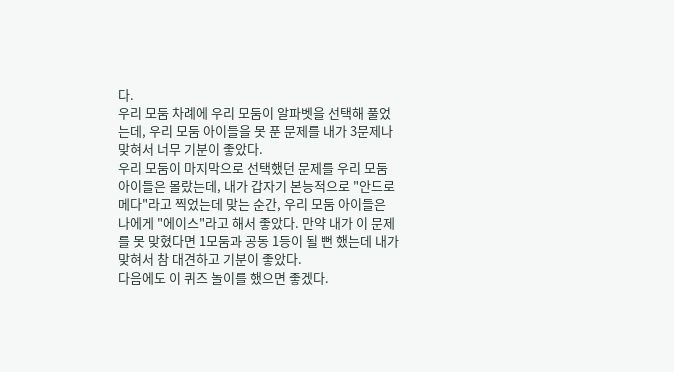다.
우리 모둠 차례에 우리 모둠이 알파벳을 선택해 풀었는데, 우리 모둠 아이들을 못 푼 문제를 내가 3문제나 맞혀서 너무 기분이 좋았다.
우리 모둠이 마지막으로 선택했던 문제를 우리 모둠 아이들은 몰랐는데, 내가 갑자기 본능적으로 "안드로메다"라고 찍었는데 맞는 순간, 우리 모둠 아이들은 나에게 "에이스"라고 해서 좋았다. 만약 내가 이 문제를 못 맞혔다면 1모둠과 공동 1등이 될 뻔 했는데 내가 맞혀서 참 대견하고 기분이 좋았다.
다음에도 이 퀴즈 놀이를 했으면 좋겠다.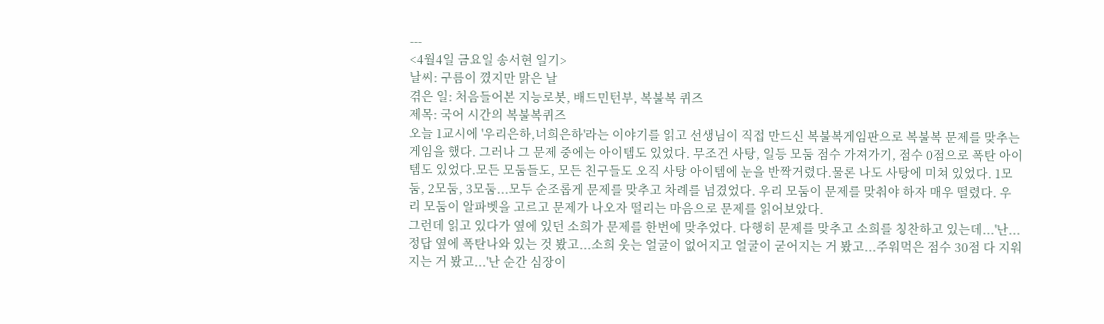---
<4월4일 금요일 송서현 일기>
날씨: 구름이 꼈지만 맑은 날
겪은 일: 처음들어본 지능로봇, 배드민턴부, 복불복 퀴즈
제목: 국어 시간의 복불복퀴즈
오늘 1교시에 '우리은하,너희은하'라는 이야기를 읽고 선생님이 직접 만드신 복불복게임판으로 복불복 문제를 맞추는 게임을 했다. 그러나 그 문제 중에는 아이템도 있었다. 무조건 사탕, 일등 모둠 점수 가져가기, 점수 0점으로 폭탄 아이템도 있었다.모든 모둠들도, 모든 친구들도 오직 사탕 아이템에 눈을 반짝거렸다.물론 나도 사탕에 미쳐 있었다. 1모둠, 2모둠, 3모둠...모두 순조롭게 문제를 맞추고 차례를 넘겼었다. 우리 모둠이 문제를 맞춰야 하자 매우 떨렸다. 우리 모둠이 알파벳을 고르고 문제가 나오자 떨리는 마음으로 문제를 읽어보았다.
그런데 읽고 있다가 옆에 있던 소희가 문제를 한번에 맞추었다. 다행히 문제를 맞추고 소희를 칭찬하고 있는데...'난...정답 옆에 폭탄나와 있는 것 봤고...소희 웃는 얼굴이 없어지고 얼굴이 굳어지는 거 봤고...주워먹은 점수 30점 다 지워지는 거 봤고...'난 순간 심장이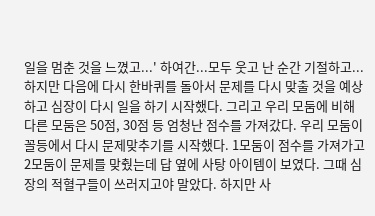일을 멈춘 것을 느꼈고...' 하여간...모두 웃고 난 순간 기절하고...
하지만 다음에 다시 한바퀴를 돌아서 문제를 다시 맞출 것을 예상하고 심장이 다시 일을 하기 시작했다. 그리고 우리 모둠에 비해 다른 모둠은 50점, 30점 등 엄청난 점수를 가져갔다. 우리 모둠이 꼴등에서 다시 문제맞추기를 시작했다. 1모둠이 점수를 가져가고 2모둠이 문제를 맞췄는데 답 옆에 사탕 아이템이 보였다. 그때 심장의 적혈구들이 쓰러지고야 말았다. 하지만 사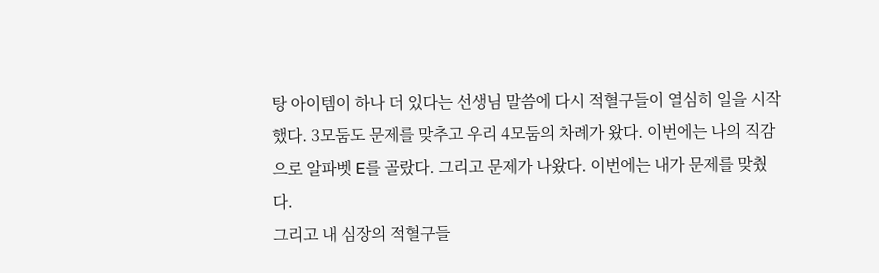탕 아이템이 하나 더 있다는 선생님 말씀에 다시 적혈구들이 열심히 일을 시작했다. 3모둠도 문제를 맞추고 우리 4모둠의 차례가 왔다. 이번에는 나의 직감으로 알파벳 E를 골랐다. 그리고 문제가 나왔다. 이번에는 내가 문제를 맞췄다.
그리고 내 심장의 적혈구들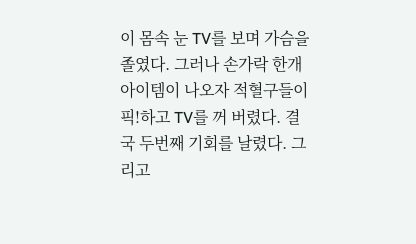이 몸속 눈 TV를 보며 가슴을 졸였다. 그러나 손가락 한개 아이템이 나오자 적혈구들이 픽!하고 TV를 꺼 버렸다. 결국 두번째 기회를 날렸다. 그리고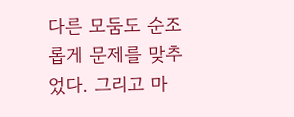다른 모둠도 순조롭게 문제를 맞추었다. 그리고 마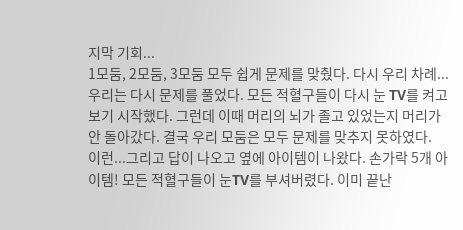지막 기회...
1모둠, 2모둠, 3모둠 모두 쉽게 문제를 맞췄다. 다시 우리 차례...우리는 다시 문제를 풀었다. 모든 적혈구들이 다시 눈 TV를 켜고 보기 시작했다. 그런데 이때 머리의 뇌가 졸고 있었는지 머리가 안 돌아갔다. 결국 우리 모둠은 모두 문제를 맞추지 못하였다.
이런...그리고 답이 나오고 옆에 아이템이 나왔다. 손가락 5개 아이템! 모든 적혈구들이 눈TV를 부셔버렸다. 이미 끝난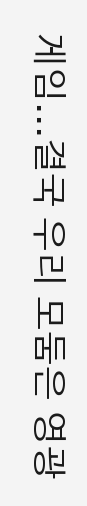게임...결국 우리 모둠은 영광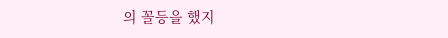의 꼴등을 했지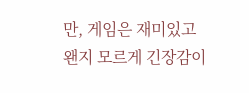만, 게임은 재미있고 왠지 모르게 긴장감이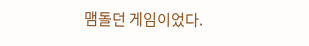맴돌던 게임이었다.